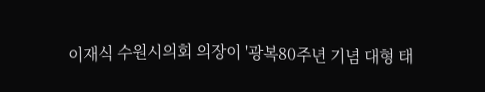이재식 수원시의회 의장이 '광복80주년 기념 대형 태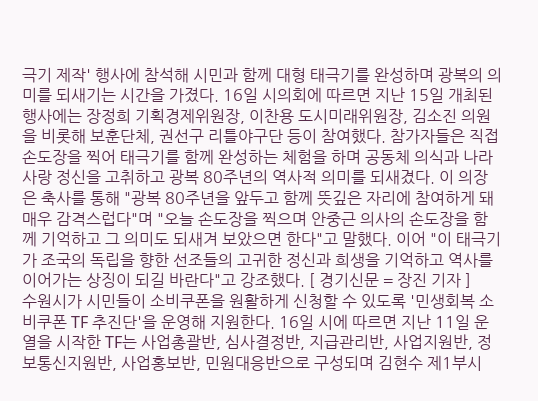극기 제작' 행사에 참석해 시민과 함께 대형 태극기를 완성하며 광복의 의미를 되새기는 시간을 가졌다. 16일 시의회에 따르면 지난 15일 개최된 행사에는 장정희 기획경제위원장, 이찬용 도시미래위원장, 김소진 의원을 비롯해 보훈단체, 권선구 리틀야구단 등이 참여했다. 참가자들은 직접 손도장을 찍어 태극기를 함께 완성하는 체험을 하며 공동체 의식과 나라사랑 정신을 고취하고 광복 80주년의 역사적 의미를 되새겼다. 이 의장은 축사를 통해 "광복 80주년을 앞두고 함께 뜻깊은 자리에 참여하게 돼 매우 감격스럽다"며 "오늘 손도장을 찍으며 안중근 의사의 손도장을 함께 기억하고 그 의미도 되새겨 보았으면 한다"고 말했다. 이어 "이 태극기가 조국의 독립을 향한 선조들의 고귀한 정신과 희생을 기억하고 역사를 이어가는 상징이 되길 바란다"고 강조했다. [ 경기신문 = 장진 기자 ]
수원시가 시민들이 소비쿠폰을 원활하게 신청할 수 있도록 '민생회복 소비쿠폰 TF 추진단'을 운영해 지원한다. 16일 시에 따르면 지난 11일 운열을 시작한 TF는 사업총괄반, 심사결정반, 지급관리반, 사업지원반, 정보통신지원반, 사업홍보반, 민원대응반으로 구성되며 김현수 제1부시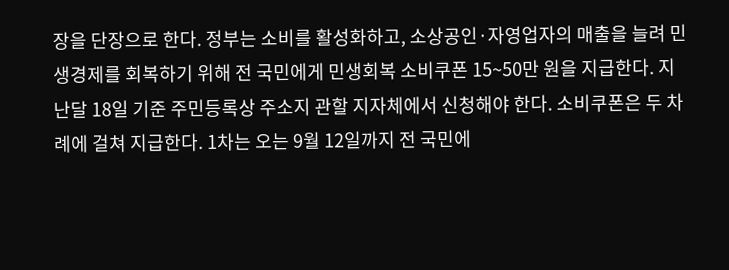장을 단장으로 한다. 정부는 소비를 활성화하고, 소상공인·자영업자의 매출을 늘려 민생경제를 회복하기 위해 전 국민에게 민생회복 소비쿠폰 15~50만 원을 지급한다. 지난달 18일 기준 주민등록상 주소지 관할 지자체에서 신청해야 한다. 소비쿠폰은 두 차례에 걸쳐 지급한다. 1차는 오는 9월 12일까지 전 국민에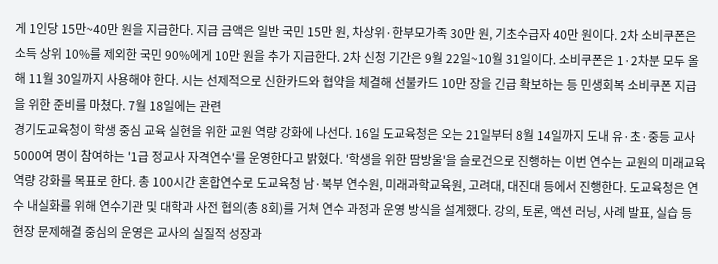게 1인당 15만~40만 원을 지급한다. 지급 금액은 일반 국민 15만 원, 차상위·한부모가족 30만 원, 기초수급자 40만 원이다. 2차 소비쿠폰은 소득 상위 10%를 제외한 국민 90%에게 10만 원을 추가 지급한다. 2차 신청 기간은 9월 22일~10월 31일이다. 소비쿠폰은 1·2차분 모두 올해 11월 30일까지 사용해야 한다. 시는 선제적으로 신한카드와 협약을 체결해 선불카드 10만 장을 긴급 확보하는 등 민생회복 소비쿠폰 지급을 위한 준비를 마쳤다. 7월 18일에는 관련
경기도교육청이 학생 중심 교육 실현을 위한 교원 역량 강화에 나선다. 16일 도교육청은 오는 21일부터 8월 14일까지 도내 유·초·중등 교사 5000여 명이 참여하는 '1급 정교사 자격연수'를 운영한다고 밝혔다. '학생을 위한 땀방울'을 슬로건으로 진행하는 이번 연수는 교원의 미래교육 역량 강화를 목표로 한다. 총 100시간 혼합연수로 도교육청 남·북부 연수원, 미래과학교육원, 고려대, 대진대 등에서 진행한다. 도교육청은 연수 내실화를 위해 연수기관 및 대학과 사전 협의(총 8회)를 거쳐 연수 과정과 운영 방식을 설계했다. 강의, 토론, 액션 러닝, 사례 발표, 실습 등 현장 문제해결 중심의 운영은 교사의 실질적 성장과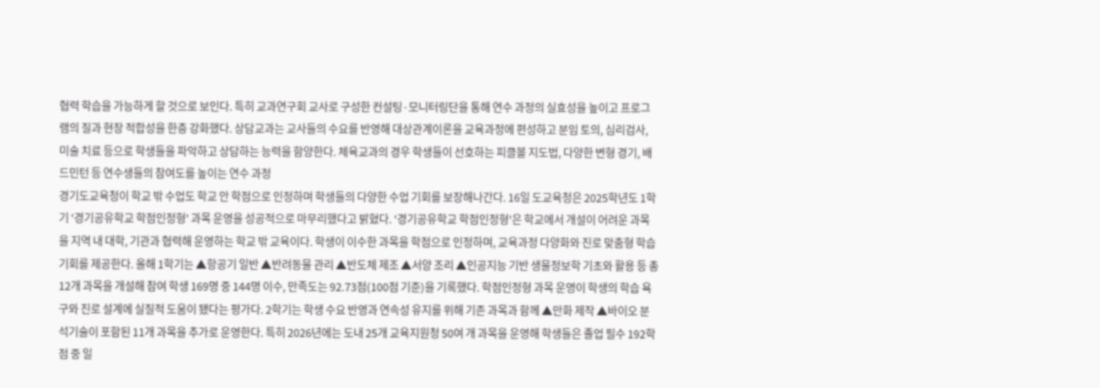협력 학습을 가능하게 할 것으로 보인다. 특히 교과연구회 교사로 구성한 컨설팅·모니터링단을 통해 연수 과정의 실효성을 높이고 프로그램의 질과 현장 적합성을 한층 강화했다. 상담교과는 교사들의 수요를 반영해 대상관계이론을 교육과정에 편성하고 분임 토의, 심리검사, 미술 치료 등으로 학생들을 파악하고 상담하는 능력을 함양한다. 체육교과의 경우 학생들이 선호하는 피클볼 지도법, 다양한 변형 경기, 배드민턴 등 연수생들의 참여도를 높이는 연수 과정
경기도교육청이 학교 밖 수업도 학교 안 학점으로 인정하며 학생들의 다양한 수업 기회를 보장해나간다. 16일 도교육청은 2025학년도 1학기 '경기공유학교 학점인정형' 과목 운영을 성공적으로 마무리했다고 밝혔다. '경기공유학교 학점인정형'은 학교에서 개설이 어려운 과목을 지역 내 대학, 기관과 협력해 운영하는 학교 밖 교육이다. 학생이 이수한 과목을 학점으로 인정하며, 교육과정 다양화와 진로 맞춤형 학습 기회를 제공한다. 올해 1학기는 ▲항공기 일반 ▲반려동물 관리 ▲반도체 제조 ▲서양 조리 ▲인공지능 기반 생물정보학 기초와 활용 등 총 12개 과목을 개설해 참여 학생 169명 중 144명 이수, 만족도는 92.73점(100점 기준)을 기록했다. 학점인정형 과목 운영이 학생의 학습 욕구와 진로 설계에 실질적 도움이 됐다는 평가다. 2학기는 학생 수요 반영과 연속성 유지를 위해 기존 과목과 함께 ▲만화 제작 ▲바이오 분석기술이 포함된 11개 과목을 추가로 운영한다. 특히 2026년에는 도내 25개 교육지원청 50여 개 과목을 운영해 학생들은 졸업 필수 192학점 중 일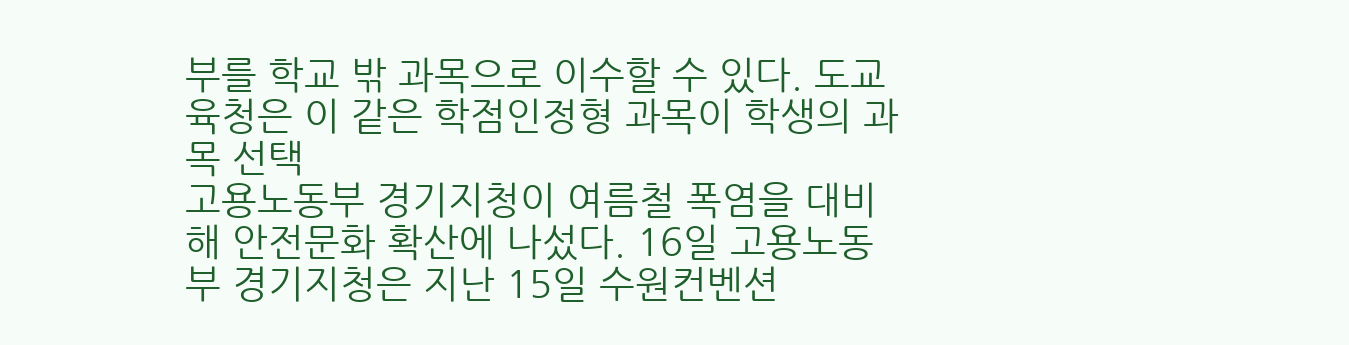부를 학교 밖 과목으로 이수할 수 있다. 도교육청은 이 같은 학점인정형 과목이 학생의 과목 선택
고용노동부 경기지청이 여름철 폭염을 대비해 안전문화 확산에 나섰다. 16일 고용노동부 경기지청은 지난 15일 수원컨벤션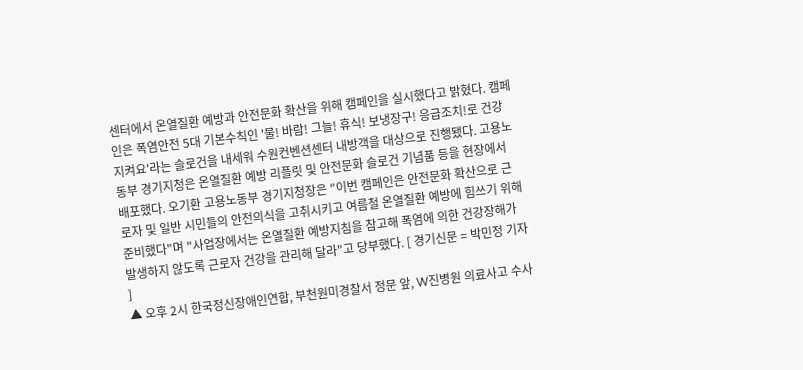센터에서 온열질환 예방과 안전문화 확산을 위해 캠페인을 실시했다고 밝혔다. 캠페인은 폭염안전 5대 기본수칙인 '물! 바람! 그늘! 휴식! 보냉장구! 응급조치!로 건강 지켜요'라는 슬로건을 내세워 수원컨벤션센터 내방객을 대상으로 진행됐다. 고용노동부 경기지청은 온열질환 예방 리플릿 및 안전문화 슬로건 기념품 등을 현장에서 배포했다. 오기환 고용노동부 경기지청장은 "이번 캠페인은 안전문화 확산으로 근로자 및 일반 시민들의 안전의식을 고취시키고 여름철 온열질환 예방에 힘쓰기 위해 준비했다"며 "사업장에서는 온열질환 예방지침을 참고해 폭염에 의한 건강장해가 발생하지 않도록 근로자 건강을 관리해 달라"고 당부했다. [ 경기신문 = 박민정 기자 ]
▲ 오후 2시 한국정신장애인연합, 부천원미경찰서 정문 앞, W진병원 의료사고 수사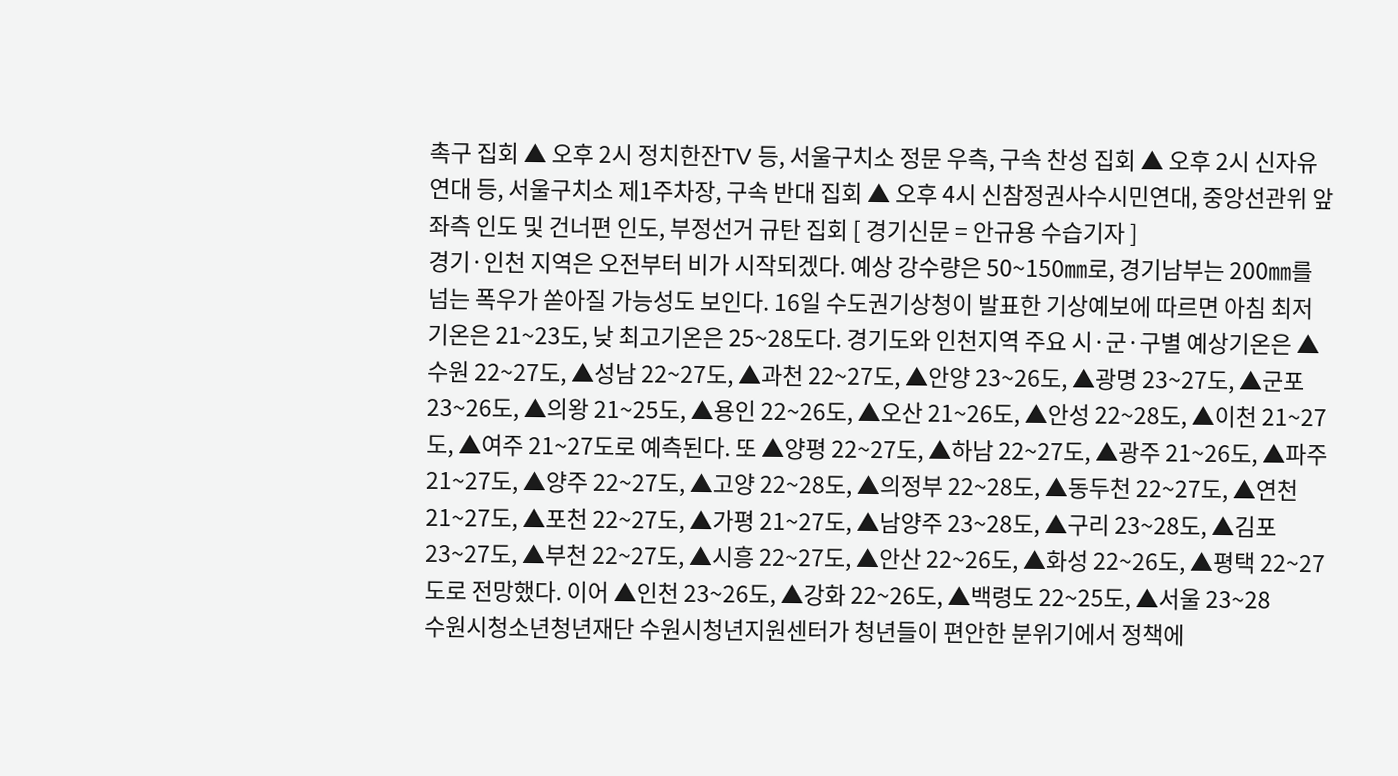촉구 집회 ▲ 오후 2시 정치한잔TV 등, 서울구치소 정문 우측, 구속 찬성 집회 ▲ 오후 2시 신자유연대 등, 서울구치소 제1주차장, 구속 반대 집회 ▲ 오후 4시 신참정권사수시민연대, 중앙선관위 앞 좌측 인도 및 건너편 인도, 부정선거 규탄 집회 [ 경기신문 = 안규용 수습기자 ]
경기·인천 지역은 오전부터 비가 시작되겠다. 예상 강수량은 50~150㎜로, 경기남부는 200㎜를 넘는 폭우가 쏟아질 가능성도 보인다. 16일 수도권기상청이 발표한 기상예보에 따르면 아침 최저기온은 21~23도, 낮 최고기온은 25~28도다. 경기도와 인천지역 주요 시·군·구별 예상기온은 ▲수원 22~27도, ▲성남 22~27도, ▲과천 22~27도, ▲안양 23~26도, ▲광명 23~27도, ▲군포 23~26도, ▲의왕 21~25도, ▲용인 22~26도, ▲오산 21~26도, ▲안성 22~28도, ▲이천 21~27도, ▲여주 21~27도로 예측된다. 또 ▲양평 22~27도, ▲하남 22~27도, ▲광주 21~26도, ▲파주 21~27도, ▲양주 22~27도, ▲고양 22~28도, ▲의정부 22~28도, ▲동두천 22~27도, ▲연천 21~27도, ▲포천 22~27도, ▲가평 21~27도, ▲남양주 23~28도, ▲구리 23~28도, ▲김포 23~27도, ▲부천 22~27도, ▲시흥 22~27도, ▲안산 22~26도, ▲화성 22~26도, ▲평택 22~27도로 전망했다. 이어 ▲인천 23~26도, ▲강화 22~26도, ▲백령도 22~25도, ▲서울 23~28
수원시청소년청년재단 수원시청년지원센터가 청년들이 편안한 분위기에서 정책에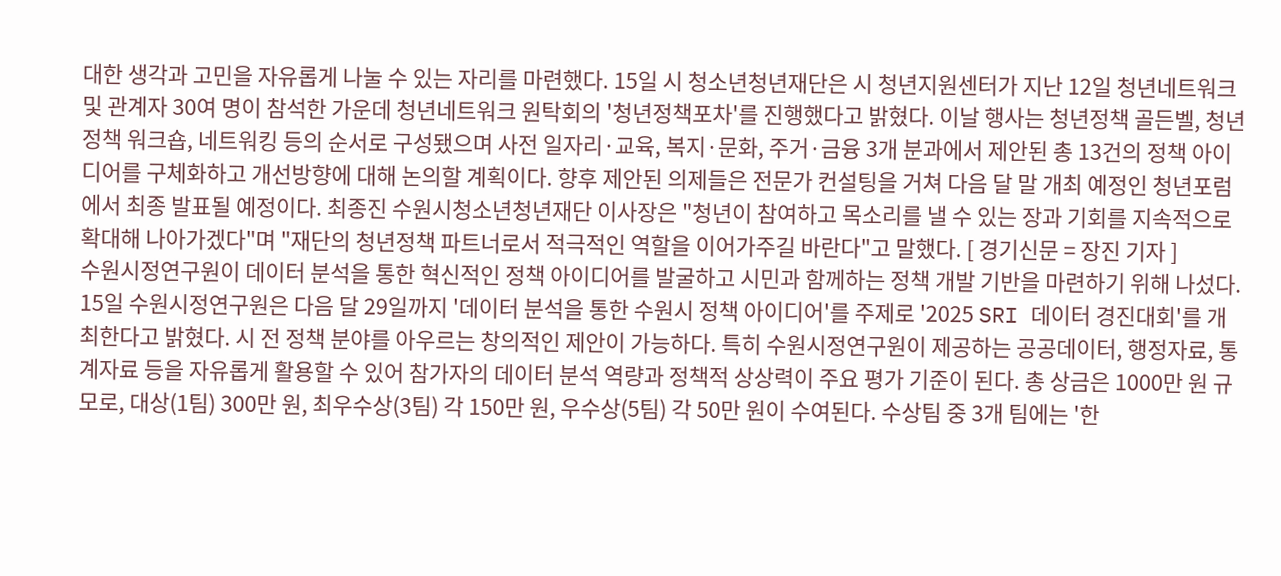대한 생각과 고민을 자유롭게 나눌 수 있는 자리를 마련했다. 15일 시 청소년청년재단은 시 청년지원센터가 지난 12일 청년네트워크 및 관계자 30여 명이 참석한 가운데 청년네트워크 원탁회의 '청년정책포차'를 진행했다고 밝혔다. 이날 행사는 청년정책 골든벨, 청년정책 워크숍, 네트워킹 등의 순서로 구성됐으며 사전 일자리·교육, 복지·문화, 주거·금융 3개 분과에서 제안된 총 13건의 정책 아이디어를 구체화하고 개선방향에 대해 논의할 계획이다. 향후 제안된 의제들은 전문가 컨설팅을 거쳐 다음 달 말 개최 예정인 청년포럼에서 최종 발표될 예정이다. 최종진 수원시청소년청년재단 이사장은 "청년이 참여하고 목소리를 낼 수 있는 장과 기회를 지속적으로 확대해 나아가겠다"며 "재단의 청년정책 파트너로서 적극적인 역할을 이어가주길 바란다"고 말했다. [ 경기신문 = 장진 기자 ]
수원시정연구원이 데이터 분석을 통한 혁신적인 정책 아이디어를 발굴하고 시민과 함께하는 정책 개발 기반을 마련하기 위해 나섰다. 15일 수원시정연구원은 다음 달 29일까지 '데이터 분석을 통한 수원시 정책 아이디어'를 주제로 '2025 SRI 데이터 경진대회'를 개최한다고 밝혔다. 시 전 정책 분야를 아우르는 창의적인 제안이 가능하다. 특히 수원시정연구원이 제공하는 공공데이터, 행정자료, 통계자료 등을 자유롭게 활용할 수 있어 참가자의 데이터 분석 역량과 정책적 상상력이 주요 평가 기준이 된다. 총 상금은 1000만 원 규모로, 대상(1팀) 300만 원, 최우수상(3팀) 각 150만 원, 우수상(5팀) 각 50만 원이 수여된다. 수상팀 중 3개 팀에는 '한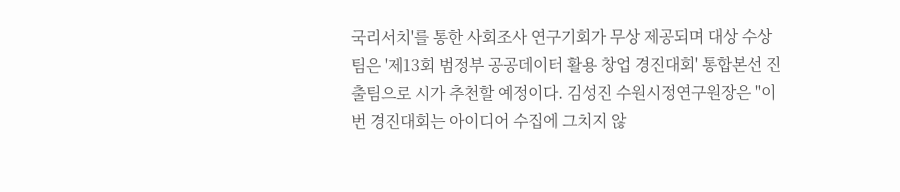국리서치'를 통한 사회조사 연구기회가 무상 제공되며 대상 수상팀은 '제13회 범정부 공공데이터 활용 창업 경진대회' 통합본선 진출팀으로 시가 추천할 예정이다. 김성진 수원시정연구원장은 "이번 경진대회는 아이디어 수집에 그치지 않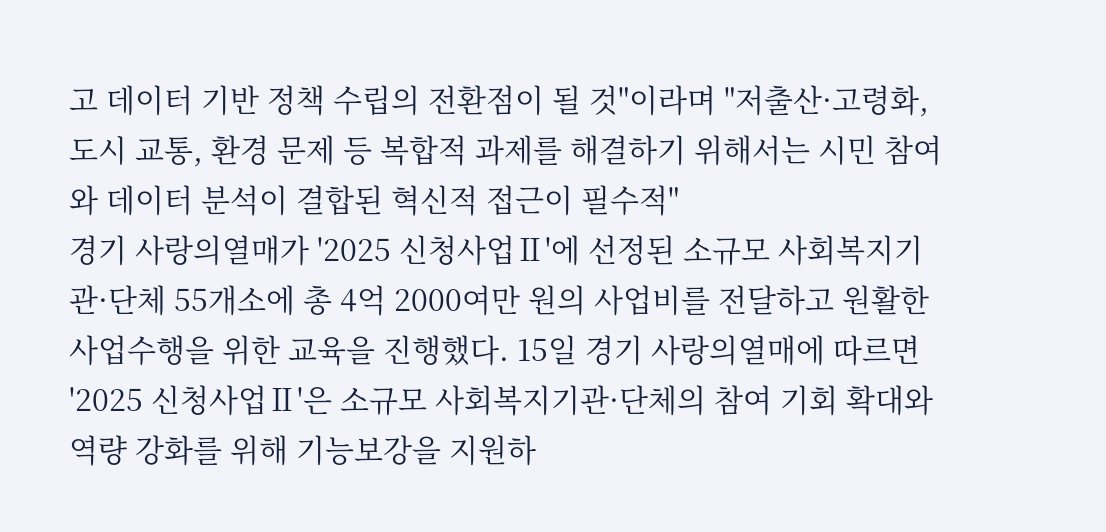고 데이터 기반 정책 수립의 전환점이 될 것"이라며 "저출산·고령화, 도시 교통, 환경 문제 등 복합적 과제를 해결하기 위해서는 시민 참여와 데이터 분석이 결합된 혁신적 접근이 필수적"
경기 사랑의열매가 '2025 신청사업Ⅱ'에 선정된 소규모 사회복지기관·단체 55개소에 총 4억 2000여만 원의 사업비를 전달하고 원활한 사업수행을 위한 교육을 진행했다. 15일 경기 사랑의열매에 따르면 '2025 신청사업Ⅱ'은 소규모 사회복지기관·단체의 참여 기회 확대와 역량 강화를 위해 기능보강을 지원하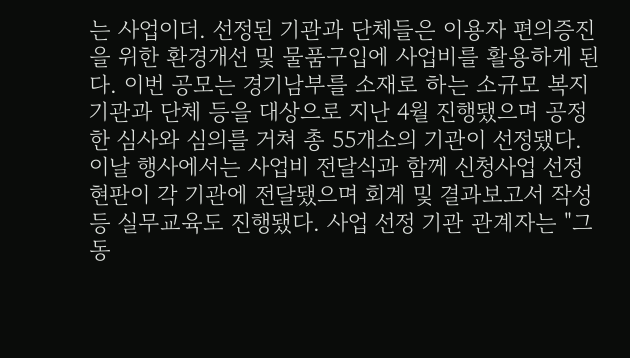는 사업이더. 선정된 기관과 단체들은 이용자 편의증진을 위한 환경개선 및 물품구입에 사업비를 활용하게 된다. 이번 공모는 경기남부를 소재로 하는 소규모 복지기관과 단체 등을 대상으로 지난 4월 진행됐으며 공정한 심사와 심의를 거쳐 총 55개소의 기관이 선정됐다. 이날 행사에서는 사업비 전달식과 함께 신청사업 선정 현판이 각 기관에 전달됐으며 회계 및 결과보고서 작성 등 실무교육도 진행됐다. 사업 선정 기관 관계자는 "그동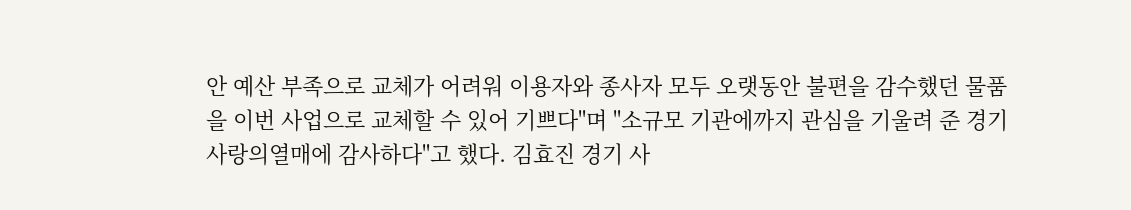안 예산 부족으로 교체가 어려워 이용자와 종사자 모두 오랫동안 불편을 감수했던 물품을 이번 사업으로 교체할 수 있어 기쁘다"며 "소규모 기관에까지 관심을 기울려 준 경기 사랑의열매에 감사하다"고 했다. 김효진 경기 사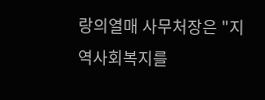랑의열매 사무처장은 "지역사회복지를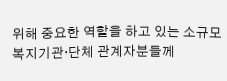위해 중요한 역할을 하고 있는 소규모 복지기관·단체 관계자분들께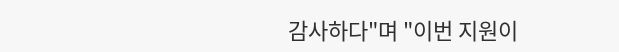감사하다"며 "이번 지원이